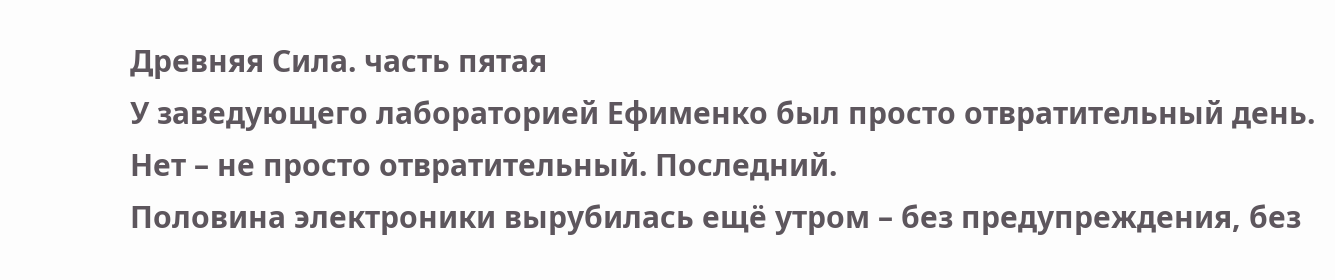Древняя Сила. часть пятая
У заведующего лабораторией Ефименко был просто отвратительный день.
Нет – не просто отвратительный. Последний.
Половина электроники вырубилась ещё утром – без предупреждения, без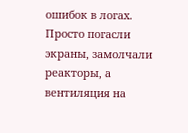ошибок в логах. Просто погасли экраны, замолчали реакторы, а вентиляция на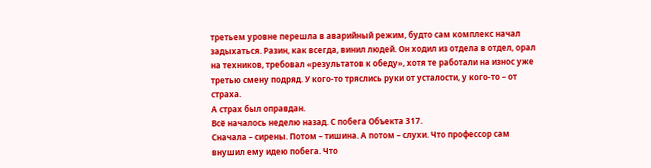третьем уровне перешла в аварийный режим, будто сам комплекс начал задыхаться. Разин, как всегда, винил людей. Он ходил из отдела в отдел, орал на техников, требовал «результатов к обеду», хотя те работали на износ уже третью смену подряд. У кого‑то тряслись руки от усталости, у кого‑то – от страха.
А страх был оправдан.
Всё началось неделю назад. С побега Объекта 317.
Сначала – сирены. Потом – тишина. А потом – слухи. Что профессор сам внушил ему идею побега. Что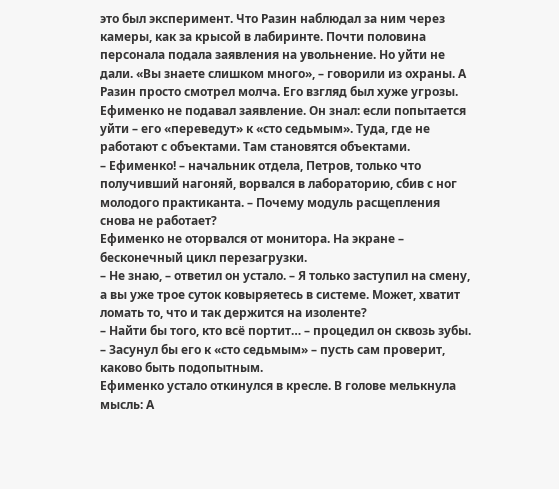это был эксперимент. Что Разин наблюдал за ним через камеры, как за крысой в лабиринте. Почти половина персонала подала заявления на увольнение. Но уйти не дали. «Вы знаете слишком много», – говорили из охраны. А Разин просто смотрел молча. Его взгляд был хуже угрозы.
Ефименко не подавал заявление. Он знал: если попытается уйти – его «переведут» к «сто седьмым». Туда, где не работают с объектами. Там становятся объектами.
– Ефименко! – начальник отдела, Петров, только что получивший нагоняй, ворвался в лабораторию, сбив с ног молодого практиканта. – Почему модуль расщепления снова не работает?
Ефименко не оторвался от монитора. На экране – бесконечный цикл перезагрузки.
– Не знаю, – ответил он устало. – Я только заступил на смену, а вы уже трое суток ковыряетесь в системе. Может, хватит ломать то, что и так держится на изоленте?
– Найти бы того, кто всё портит… – процедил он сквозь зубы. – Засунул бы его к «сто седьмым» – пусть сам проверит, каково быть подопытным.
Ефименко устало откинулся в кресле. В голове мелькнула мысль: А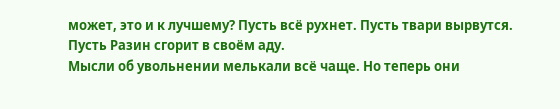может, это и к лучшему? Пусть всё рухнет. Пусть твари вырвутся. Пусть Разин сгорит в своём аду.
Мысли об увольнении мелькали всё чаще. Но теперь они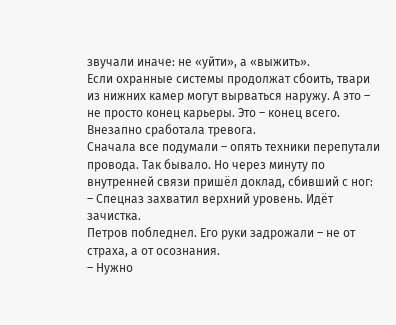звучали иначе: не «уйти», а «выжить».
Если охранные системы продолжат сбоить, твари из нижних камер могут вырваться наружу. А это – не просто конец карьеры. Это – конец всего.
Внезапно сработала тревога.
Сначала все подумали – опять техники перепутали провода. Так бывало. Но через минуту по внутренней связи пришёл доклад, сбивший с ног:
– Спецназ захватил верхний уровень. Идёт зачистка.
Петров побледнел. Его руки задрожали – не от страха, а от осознания.
– Нужно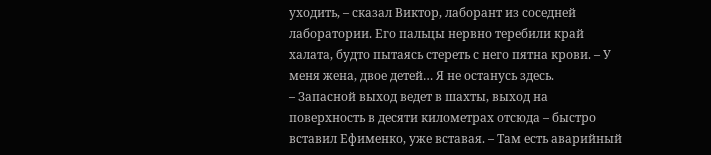уходить, – сказал Виктор, лаборант из соседней лаборатории. Его пальцы нервно теребили край халата, будто пытаясь стереть с него пятна крови. – У меня жена, двое детей… Я не останусь здесь.
– Запасной выход ведет в шахты, выход на поверхность в десяти километрах отсюда – быстро вставил Ефименко, уже вставая. – Там есть аварийный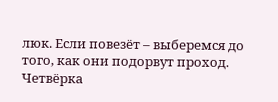люк. Если повезёт – выберемся до того, как они подорвут проход.
Четвёрка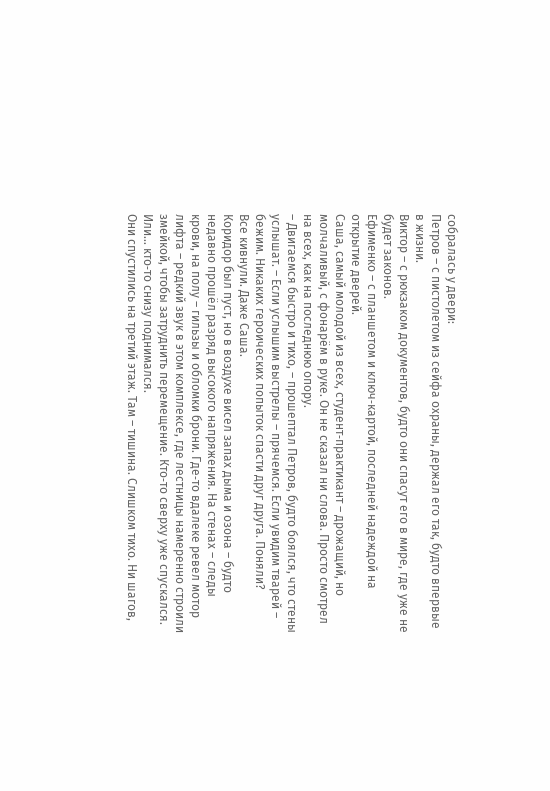собралась у двери:
Петров – с пистолетом из сейфа охраны, держал его так, будто впервые в жизни.
Виктор – с рюкзаком документов, будто они спасут его в мире, где уже не будет законов.
Ефименко – с планшетом и ключ‑картой, последней надеждой на открытие дверей.
Саша, самый молодой из всех, студент‑практикант – дрожащий, но молчаливый, с фонарём в руке. Он не сказал ни слова. Просто смотрел на всех, как на последнюю опору.
– Двигаемся быстро и тихо, – прошептал Петров, будто боялся, что стены услышат. – Если услышим выстрелы – прячемся. Если увидим тварей – бежим. Никаких героических попыток спасти друг друга. Поняли?
Все кивнули. Даже Саша.
Коридор был пуст, но в воздухе висел запах дыма и озона – будто недавно прошёл разряд высокого напряжения. На стенах – следы крови, на полу – гильзы и обломки брони. Где‑то вдалеке ревел мотор лифта – редкий звук в этом комплексе, где лестницы намеренно строили змейкой, чтобы затруднить перемещение. Кто‑то сверху уже спускался. Или… кто‑то снизу поднимался.
Они спустились на третий этаж. Там – тишина. Слишком тихо. Ни шагов,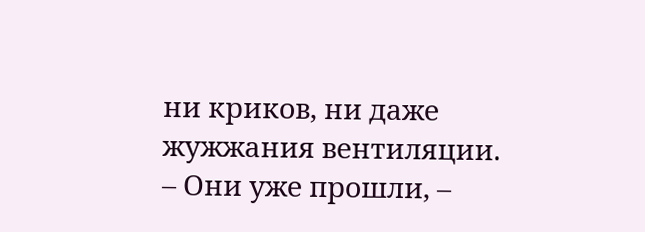ни криков, ни даже жужжания вентиляции.
– Они уже прошли, –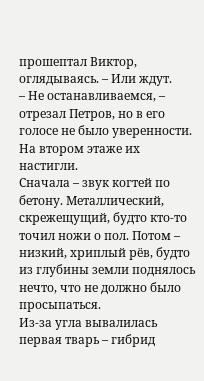прошептал Виктор, оглядываясь. – Или ждут.
– Не останавливаемся, – отрезал Петров, но в его голосе не было уверенности.
На втором этаже их настигли.
Сначала – звук когтей по бетону. Металлический, скрежещущий, будто кто‑то точил ножи о пол. Потом – низкий, хриплый рёв, будто из глубины земли поднялось нечто, что не должно было просыпаться.
Из‑за угла вывалилась первая тварь – гибрид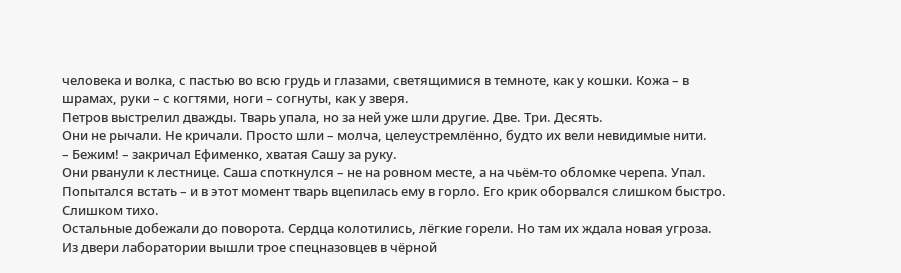человека и волка, с пастью во всю грудь и глазами, светящимися в темноте, как у кошки. Кожа – в шрамах, руки – с когтями, ноги – согнуты, как у зверя.
Петров выстрелил дважды. Тварь упала, но за ней уже шли другие. Две. Три. Десять.
Они не рычали. Не кричали. Просто шли – молча, целеустремлённо, будто их вели невидимые нити.
– Бежим! – закричал Ефименко, хватая Сашу за руку.
Они рванули к лестнице. Саша споткнулся – не на ровном месте, а на чьём‑то обломке черепа. Упал. Попытался встать – и в этот момент тварь вцепилась ему в горло. Его крик оборвался слишком быстро. Слишком тихо.
Остальные добежали до поворота. Сердца колотились, лёгкие горели. Но там их ждала новая угроза.
Из двери лаборатории вышли трое спецназовцев в чёрной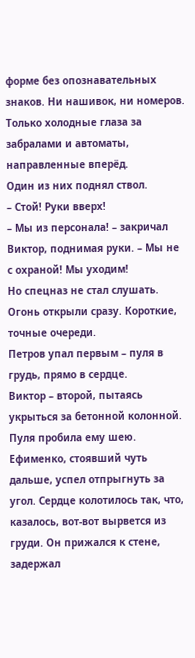форме без опознавательных знаков. Ни нашивок, ни номеров. Только холодные глаза за забралами и автоматы, направленные вперёд.
Один из них поднял ствол.
– Стой! Руки вверх!
– Мы из персонала! – закричал Виктор, поднимая руки. – Мы не с охраной! Мы уходим!
Но спецназ не стал слушать. Огонь открыли сразу. Короткие, точные очереди.
Петров упал первым – пуля в грудь, прямо в сердце.
Виктор – второй, пытаясь укрыться за бетонной колонной. Пуля пробила ему шею.
Ефименко, стоявший чуть дальше, успел отпрыгнуть за угол. Сердце колотилось так, что, казалось, вот‑вот вырвется из груди. Он прижался к стене, задержал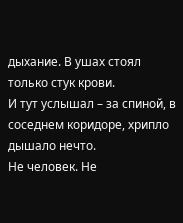дыхание. В ушах стоял только стук крови.
И тут услышал – за спиной, в соседнем коридоре, хрипло дышало нечто.
Не человек. Не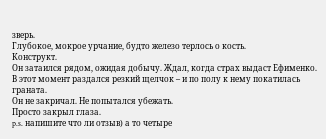зверь.
Глубокое, мокрое урчание, будто железо терлось о кость.
Конструкт.
Он затаился рядом, ожидая добычу. Ждал, когда страх выдаст Ефименко.
В этот момент раздался резкий щелчок – и по полу к нему покатилась граната.
Он не закричал. Не попытался убежать.
Просто закрыл глаза.
p.s. напишите что ли отзыв) а то четыре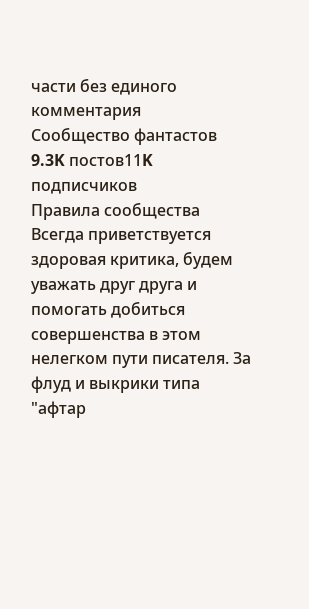части без единого комментария
Сообщество фантастов
9.3K постов11K подписчиков
Правила сообщества
Всегда приветствуется здоровая критика, будем уважать друг друга и помогать добиться совершенства в этом нелегком пути писателя. За флуд и выкрики типа "афтар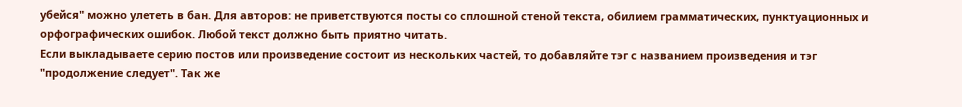убейся" можно улететь в бан. Для авторов: не приветствуются посты со сплошной стеной текста, обилием грамматических, пунктуационных и орфографических ошибок. Любой текст должно быть приятно читать.
Если выкладываете серию постов или произведение состоит из нескольких частей, то добавляйте тэг с названием произведения и тэг "продолжение следует". Так же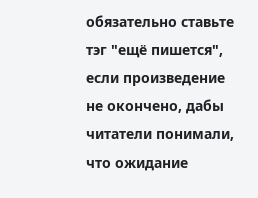обязательно ставьте тэг "ещё пишется", если произведение не окончено, дабы читатели понимали, что ожидание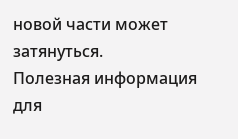новой части может затянуться.
Полезная информация для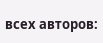всех авторов: